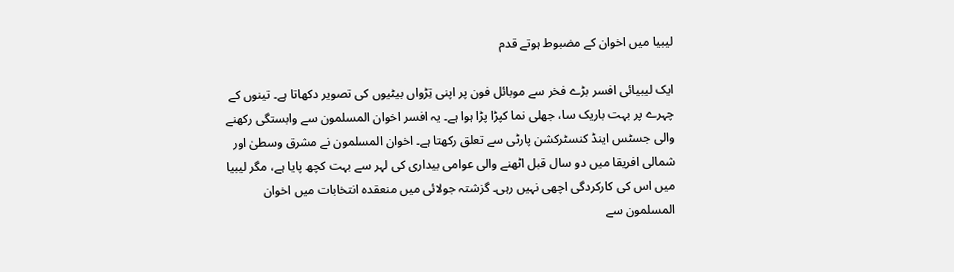لیبیا میں اخوان کے مضبوط ہوتے قدم

ایک لیبیائی افسر بڑے فخر سے موبائل فون پر اپنی تِڑواں بیٹیوں کی تصویر دکھاتا ہے۔ تینوں کے چہرے پر بہت باریک سا، جھلی نما کپڑا پڑا ہوا ہے۔ یہ افسر اخوان المسلمون سے وابستگی رکھنے والی جسٹس اینڈ کنسٹرکشن پارٹی سے تعلق رکھتا ہے۔ اخوان المسلمون نے مشرق وسطیٰ اور شمالی افریقا میں دو سال قبل اٹھنے والی عوامی بیداری کی لہر سے بہت کچھ پایا ہے، مگر لیبیا میں اس کی کارکردگی اچھی نہیں رہی۔ گزشتہ جولائی میں منعقدہ انتخابات میں اخوان المسلمون سے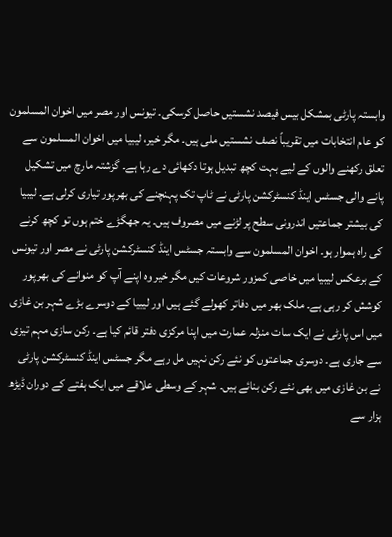وابستہ پارٹی بمشکل بیس فیصد نشستیں حاصل کرسکی۔ تیونس اور مصر میں اخوان المسلمون کو عام انتخابات میں تقریباً نصف نشستیں ملی ہیں۔ مگر خیر، لیبیا میں اخوان المسلمون سے تعلق رکھنے والوں کے لیے بہت کچھ تبدیل ہوتا دکھائی دے رہا ہے۔ گزشتہ مارچ میں تشکیل پانے والی جسٹس اینڈ کنسٹرکشن پارٹی نے ٹاپ تک پہنچنے کی بھرپور تیاری کرلی ہے۔ لیبیا کی بیشتر جماعتیں اندرونی سطح پر لڑنے میں مصروف ہیں۔ یہ جھگڑے ختم ہوں تو کچھ کرنے کی راہ ہموار ہو۔ اخوان المسلمون سے وابستہ جسٹس اینڈ کنسٹرکشن پارٹی نے مصر اور تیونس کے برعکس لیبیا میں خاصی کمزور شروعات کیں مگر خیر وہ اپنے آپ کو منوانے کی بھرپور کوشش کر رہی ہے۔ ملک بھر میں دفاتر کھولے گئے ہیں اور لیبیا کے دوسرے بڑے شہر بن غازی میں اس پارٹی نے ایک سات منزلہ عمارت میں اپنا مرکزی دفتر قائم کیا ہے۔ رکن سازی مہم تیزی سے جاری ہے۔ دوسری جماعتوں کو نئے رکن نہیں مل رہے مگر جسٹس اینڈ کنسٹرکشن پارٹی نے بن غازی میں بھی نئے رکن بنائے ہیں۔ شہر کے وسطی علاقے میں ایک ہفتے کے دوران ڈیڑھ ہزار سے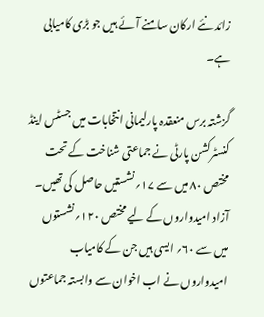زائد نئے ارکان سامنے آئے ہیں جو بڑی کامیابی ہے۔

گزشتہ برس منعقدہ پارلیمانی انتخابات میں جسٹس اینڈ کنسٹرکشن پارٹی نے جماعتی شناخت کے تحت مختص ۸۰ میں سے ۱۷؍نشستیں حاصل کی تھیں۔ آزاد امیدواروں کے لیے مختص ۱۲۰؍نشستوں میں سے ۶۰؍ ایسی ہیں جن کے کامیاب امیدواروں نے اب اخوان سے وابستہ جماعتوں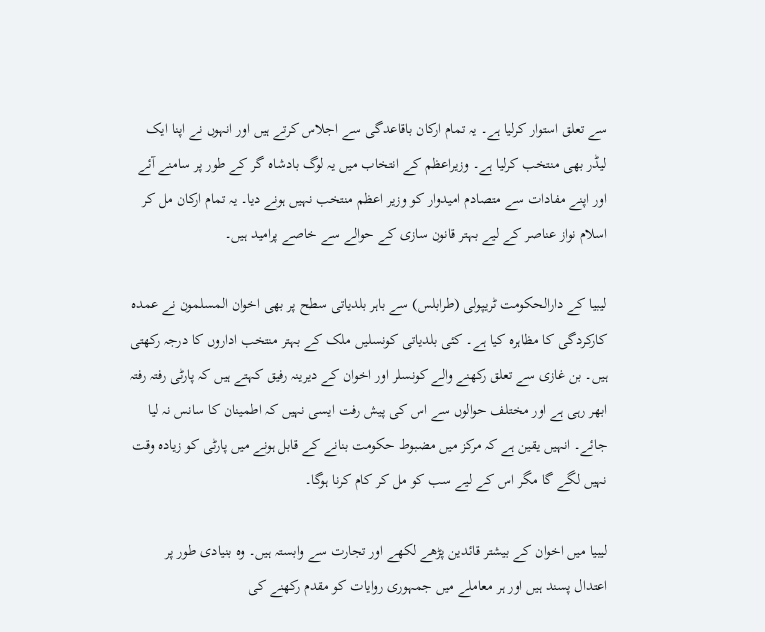سے تعلق استوار کرلیا ہے۔ یہ تمام ارکان باقاعدگی سے اجلاس کرتے ہیں اور انہوں نے اپنا ایک لیڈر بھی منتخب کرلیا ہے۔ وزیراعظم کے انتخاب میں یہ لوگ بادشاہ گر کے طور پر سامنے آئے اور اپنے مفادات سے متصادم امیدوار کو وزیر اعظم منتخب نہیں ہونے دیا۔ یہ تمام ارکان مل کر اسلام نواز عناصر کے لیے بہتر قانون سازی کے حوالے سے خاصے پرامید ہیں۔

لیبیا کے دارالحکومت ٹریپولی (طرابلس) سے باہر بلدیاتی سطح پر بھی اخوان المسلمون نے عمدہ کارکردگی کا مظاہرہ کیا ہے۔ کئی بلدیاتی کونسلیں ملک کے بہتر منتخب اداروں کا درجہ رکھتی ہیں۔ بن غازی سے تعلق رکھنے والے کونسلر اور اخوان کے دیرینہ رفیق کہتے ہیں کہ پارٹی رفتہ رفتہ ابھر رہی ہے اور مختلف حوالوں سے اس کی پیش رفت ایسی نہیں کہ اطمینان کا سانس نہ لیا جائے۔ انہیں یقین ہے کہ مرکز میں مضبوط حکومت بنانے کے قابل ہونے میں پارٹی کو زیادہ وقت نہیں لگے گا مگر اس کے لیے سب کو مل کر کام کرنا ہوگا۔

لیبیا میں اخوان کے بیشتر قائدین پڑھے لکھے اور تجارت سے وابستہ ہیں۔ وہ بنیادی طور پر اعتدال پسند ہیں اور ہر معاملے میں جمہوری روایات کو مقدم رکھنے کی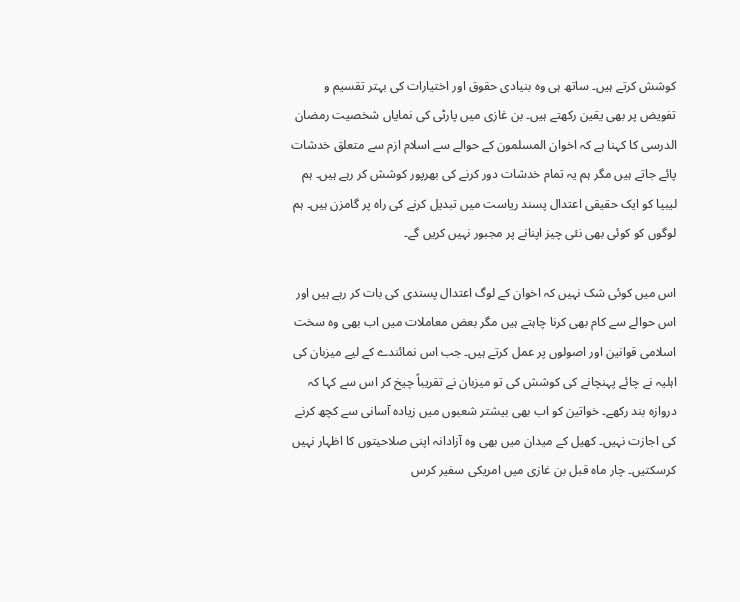کوشش کرتے ہیں۔ ساتھ ہی وہ بنیادی حقوق اور اختیارات کی بہتر تقسیم و تفویض پر بھی یقین رکھتے ہیں۔ بن غازی میں پارٹی کی نمایاں شخصیت رمضان الدرسی کا کہنا ہے کہ اخوان المسلمون کے حوالے سے اسلام ازم سے متعلق خدشات پائے جاتے ہیں مگر ہم یہ تمام خدشات دور کرنے کی بھرپور کوشش کر رہے ہیں۔ ہم لیبیا کو ایک حقیقی اعتدال پسند ریاست میں تبدیل کرنے کی راہ پر گامزن ہیں۔ ہم لوگوں کو کوئی بھی نئی چیز اپنانے پر مجبور نہیں کریں گے۔

اس میں کوئی شک نہیں کہ اخوان کے لوگ اعتدال پسندی کی بات کر رہے ہیں اور اس حوالے سے کام بھی کرنا چاہتے ہیں مگر بعض معاملات میں اب بھی وہ سخت اسلامی قوانین اور اصولوں پر عمل کرتے ہیں۔ جب اس نمائندے کے لیے میزبان کی اہلیہ نے چائے پہنچانے کی کوشش کی تو میزبان نے تقریباً چیخ کر اس سے کہا کہ دروازہ بند رکھے۔ خواتین کو اب بھی بیشتر شعبوں میں زیادہ آسانی سے کچھ کرنے کی اجازت نہیں۔ کھیل کے میدان میں بھی وہ آزادانہ اپنی صلاحیتوں کا اظہار نہیں کرسکتیں۔ چار ماہ قبل بن غازی میں امریکی سفیر کرس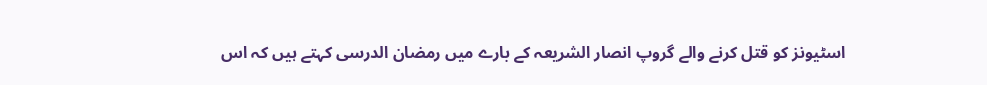اسٹیونز کو قتل کرنے والے گروپ انصار الشریعہ کے بارے میں رمضان الدرسی کہتے ہیں کہ اس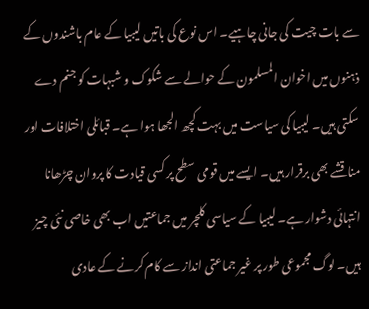سے بات چیت کی جانی چاہیے۔ اس نوع کی باتیں لیبیا کے عام باشندوں کے ذہنوں میں اخوان المسلمون کے حوالے سے شکوک و شبہات کو جنم دے سکتی ہیں۔ لیبیا کی سیاست میں بہت کچھ الجھا ہوا ہے۔ قبائلی اختلافات اور مناقشے بھی برقرار ہیں۔ ایسے میں قومی سطح پر کسی قیادت کا پروان چڑھانا انتہائی دشوار ہے۔ لیبیا کے سیاسی کلچر میں جماعتیں اب بھی خاصی نئی چیز ہیں۔ لوگ مجموعی طور پر غیر جماعتی انداز سے کام کرنے کے عادی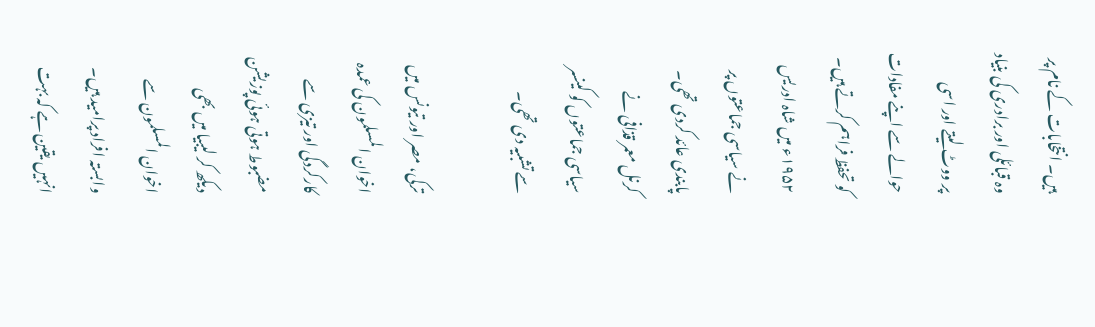ہیں۔ انتخابات کے نام پر وہ قبائلی اور برادری کی بنیاد پر ووٹ لیتے اور اسی حوالے سے اپنے مفادات کو تحفظ فراہم کرتے ہیں۔ ۱۹۵۲ء میں شاہ ادریس نے سیاسی جماعتوں پر پابندی عائد کردی تھی۔ کرنل معمر قذافی نے سیاسی جماعتوں کو کینسر سے تشبیہ دی تھی۔

ترکی، مصر اور تیونس میں اخوان المسلمون کی عمدہ کارکردگی اور تیزی سے مضبوط ہوتی ہوئی پوزیشن دیکھ کر لیبیا میں بھی اخوان المسلمون سے وابستہ افراد پرامید ہیں۔ انہیں یقین ہے کہ بہت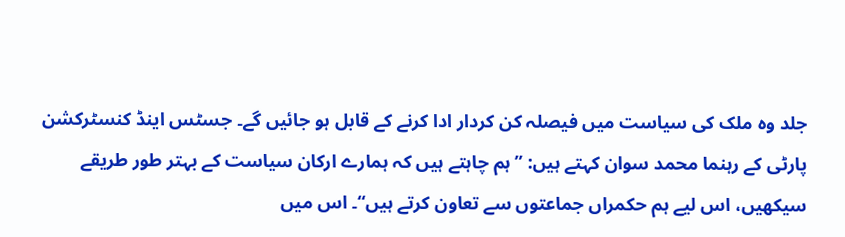جلد وہ ملک کی سیاست میں فیصلہ کن کردار ادا کرنے کے قابل ہو جائیں گے۔ جسٹس اینڈ کنسٹرکشن پارٹی کے رہنما محمد سوان کہتے ہیں: ’’ہم چاہتے ہیں کہ ہمارے ارکان سیاست کے بہتر طور طریقے سیکھیں، اس لیے ہم حکمراں جماعتوں سے تعاون کرتے ہیں‘‘۔ اس میں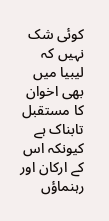کوئی شک نہیں کہ لیبیا میں بھی اخوان کا مستقبل تابناک ہے کیونکہ اس کے ارکان اور رہنماؤں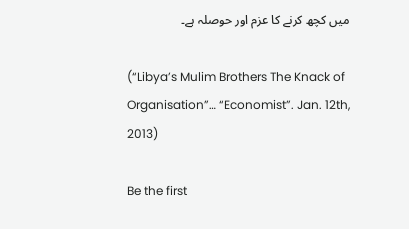میں کچھ کرنے کا عزم اور حوصلہ ہے۔

(“Libya’s Mulim Brothers The Knack of Organisation”… “Economist”. Jan. 12th, 2013)

Be the first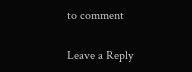to comment

Leave a Reply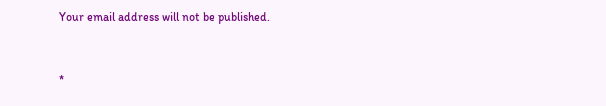Your email address will not be published.


*